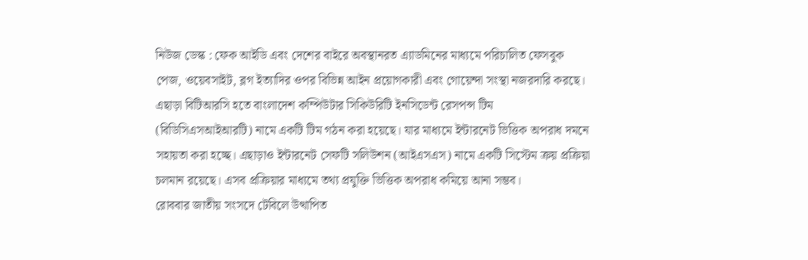নিউজ ডেস্ক : ফেক আইডি এবং দেশের বাইরে অবস্থানরত এ্যাডমিনের মাধ্যমে পরিচালিত ফেসবুক পেজ, ওয়েবসাইট, ব্লগ ইত্যাদির ওপর বিভিন্ন আইন প্রয়োগকারী এবং গোয়েন্দা সংস্থা নজরদারি করছে। এছাড়া বিটিআরসি হতে বাংলাদেশ কম্পিউটার সিকিউরিটি ইনসিডেন্ট রেসপন্স টিম (বিডিসিএসআইআরটি) নামে একটি টিম গঠন করা হয়েছে। যার মাধ্যমে ইন্টারনেট ভিত্তিক অপরাধ দমনে সহায়তা করা হচ্ছে। এছাড়াও ইন্টারনেট সেফটি সলিউশন (আইএসএস) নামে একটি সিস্টেম ক্রয় প্রক্রিয়া চলমান রয়েছে। এসব প্রক্রিয়ার মাধ্যমে তথ্য প্রযুক্তি ভিত্তিক অপরাধ কমিয়ে আনা সম্ভব।
রোববার জাতীয় সংসদে টেবিলে উত্থাপিত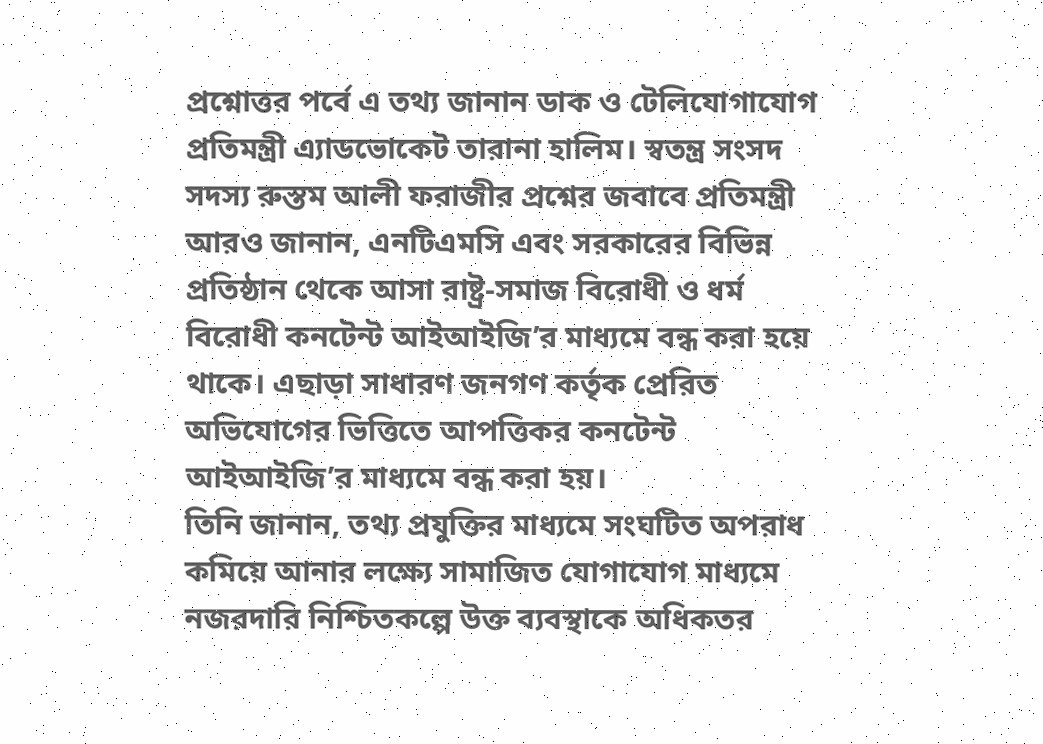প্রশ্নোত্তর পর্বে এ তথ্য জানান ডাক ও টেলিযোগাযোগ প্রতিমন্ত্রী এ্যাডভোকেট তারানা হালিম। স্বতন্ত্র সংসদ সদস্য রুস্তম আলী ফরাজীর প্রশ্নের জবাবে প্রতিমন্ত্রী আরও জানান, এনটিএমসি এবং সরকারের বিভিন্ন প্রতিষ্ঠান থেকে আসা রাষ্ট্র-সমাজ বিরোধী ও ধর্ম বিরোধী কনটেন্ট আইআইজি’র মাধ্যমে বন্ধ করা হয়ে থাকে। এছাড়া সাধারণ জনগণ কর্তৃক প্রেরিত অভিযোগের ভিত্তিতে আপত্তিকর কনটেন্ট আইআইজি’র মাধ্যমে বন্ধ করা হয়।
তিনি জানান, তথ্য প্রযুক্তির মাধ্যমে সংঘটিত অপরাধ কমিয়ে আনার লক্ষ্যে সামাজিত যোগাযোগ মাধ্যমে নজরদারি নিশ্চিতকল্পে উক্ত ব্যবস্থাকে অধিকতর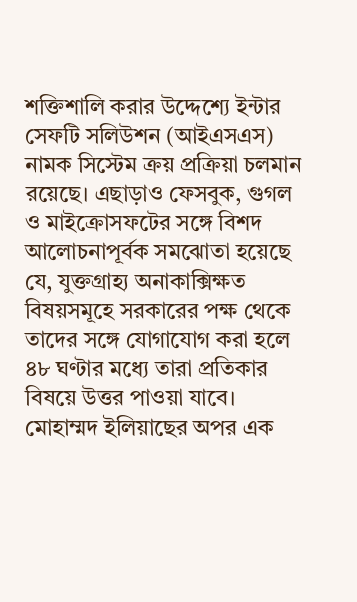শক্তিশালি করার উদ্দেশ্যে ইন্টার সেফটি সলিউশন (আইএসএস) নামক সিস্টেম ক্রয় প্রক্রিয়া চলমান রয়েছে। এছাড়াও ফেসবুক, গুগল ও মাইক্রোসফটের সঙ্গে বিশদ আলোচনাপূর্বক সমঝোতা হয়েছে যে, যুক্তগ্রাহ্য অনাকাক্সিক্ষত বিষয়সমূহে সরকারের পক্ষ থেকে তাদের সঙ্গে যোগাযোগ করা হলে ৪৮ ঘণ্টার মধ্যে তারা প্রতিকার বিষয়ে উত্তর পাওয়া যাবে।
মোহাম্মদ ইলিয়াছের অপর এক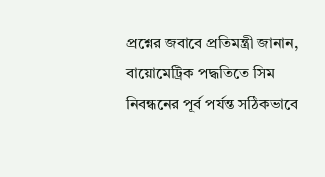প্রশ্নের জবাবে প্রতিমন্ত্রী জানান, বায়োমেট্রিক পদ্ধতিতে সিম নিবন্ধনের পূর্ব পর্যন্ত সঠিকভাবে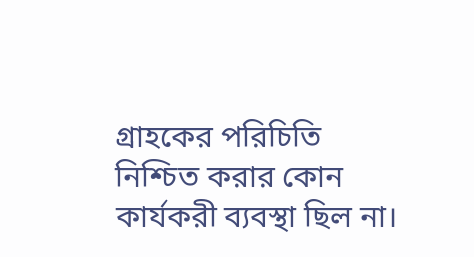গ্রাহকের পরিচিতি নিশ্চিত করার কোন কার্যকরী ব্যবস্থা ছিল না।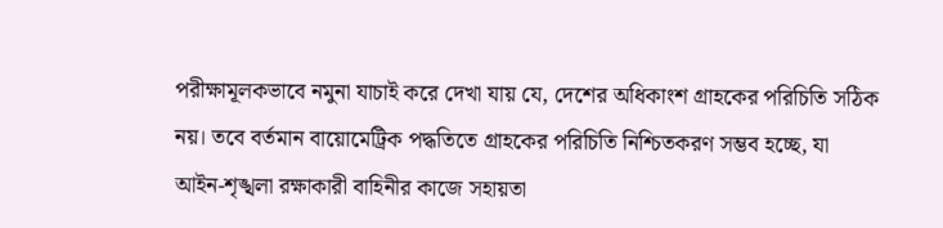পরীক্ষামূলকভাবে নমুনা যাচাই করে দেখা যায় যে, দেশের অধিকাংশ গ্রাহকের পরিচিতি সঠিক নয়। তবে বর্তমান বায়োমেট্রিক পদ্ধতিতে গ্রাহকের পরিচিতি নিশ্চিতকরণ সম্ভব হচ্ছে, যা আইন-শৃঙ্খলা রক্ষাকারী বাহিনীর কাজে সহায়তা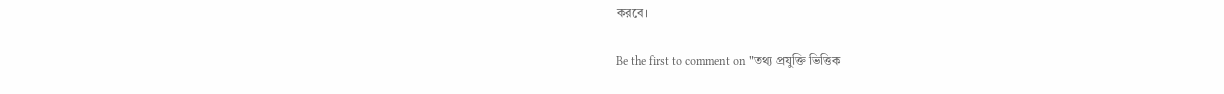করবে।

Be the first to comment on "তথ্য প্রযুক্তি ভিত্তিক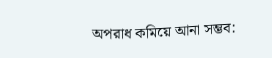অপরাধ কমিয়ে আনা সম্ভব: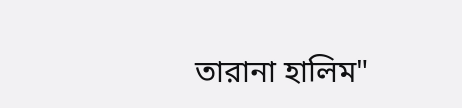তারানা হালিম"